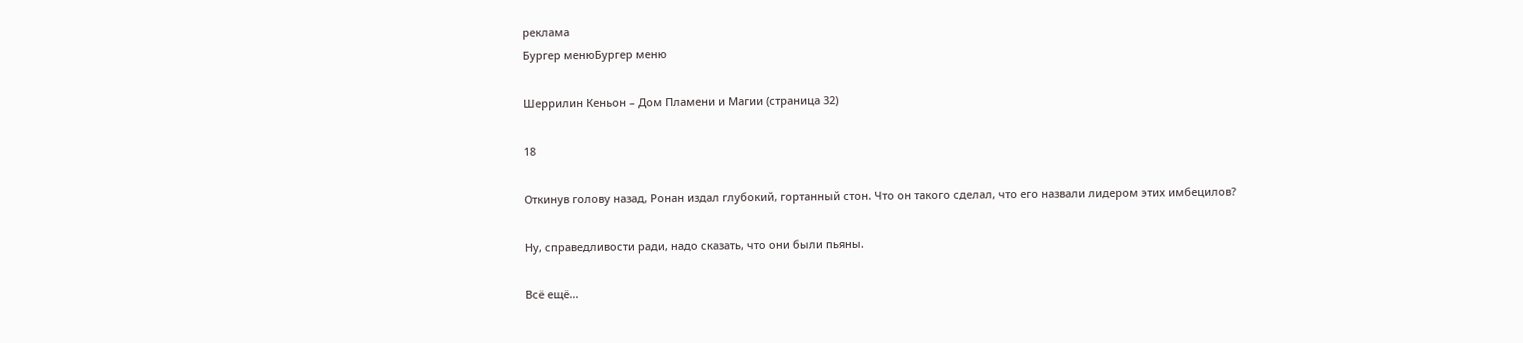реклама
Бургер менюБургер меню

Шеррилин Кеньон – Дом Пламени и Магии (страница 32)

18

Откинув голову назад, Ронан издал глубокий, гортанный стон. Что он такого сделал, что его назвали лидером этих имбецилов?

Ну, справедливости ради, надо сказать, что они были пьяны.

Всё ещё...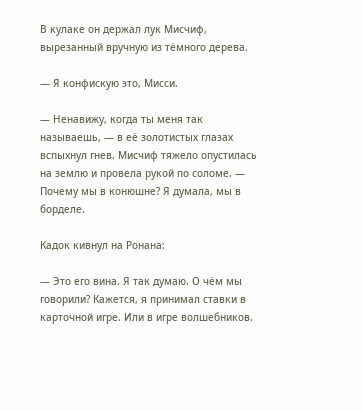В кулаке он держал лук Мисчиф, вырезанный вручную из тёмного дерева.

— Я конфискую это, Мисси.

— Ненавижу, когда ты меня так называешь, — в её золотистых глазах вспыхнул гнев. Мисчиф тяжело опустилась на землю и провела рукой по соломе. — Почему мы в конюшне? Я думала, мы в борделе.

Кадок кивнул на Ронана:

— Это его вина. Я так думаю. О чём мы говорили? Кажется, я принимал ставки в карточной игре. Или в игре волшебников.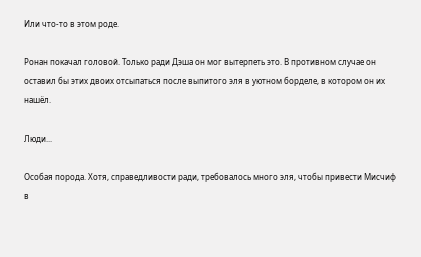Или что-то в этом роде.

Ронан покачал головой. Только ради Дэша он мог вытерпеть это. В противном случае он оставил бы этих двоих отсыпаться после выпитого эля в уютном борделе, в котором он их нашёл.

Люди...

Особая порода. Хотя, справедливости ради, требовалось много эля, чтобы привести Мисчиф в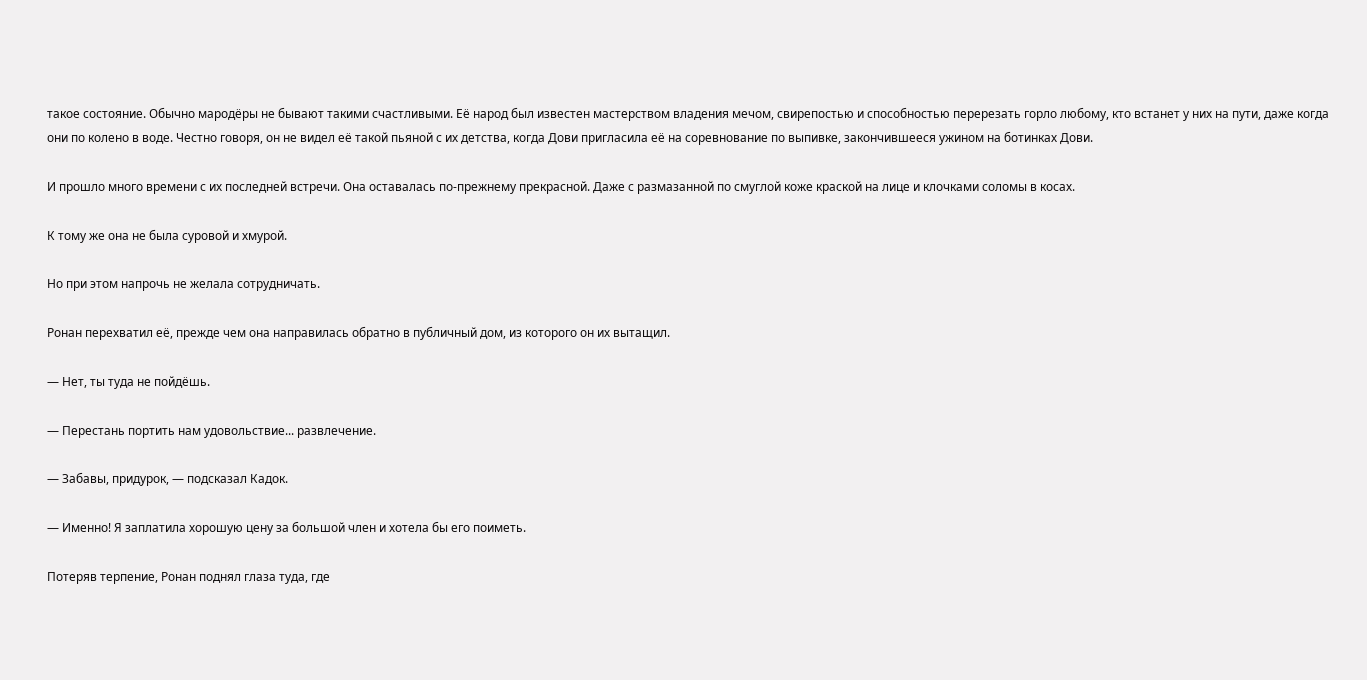такое состояние. Обычно мародёры не бывают такими счастливыми. Её народ был известен мастерством владения мечом, свирепостью и способностью перерезать горло любому, кто встанет у них на пути, даже когда они по колено в воде. Честно говоря, он не видел её такой пьяной с их детства, когда Дови пригласила её на соревнование по выпивке, закончившееся ужином на ботинках Дови.

И прошло много времени с их последней встречи. Она оставалась по-прежнему прекрасной. Даже с размазанной по смуглой коже краской на лице и клочками соломы в косах.

К тому же она не была суровой и хмурой.

Но при этом напрочь не желала сотрудничать.

Ронан перехватил её, прежде чем она направилась обратно в публичный дом, из которого он их вытащил.

— Нет, ты туда не пойдёшь.

— Перестань портить нам удовольствие... развлечение.

— Забавы, придурок, — подсказал Кадок.

— Именно! Я заплатила хорошую цену за большой член и хотела бы его поиметь.

Потеряв терпение, Ронан поднял глаза туда, где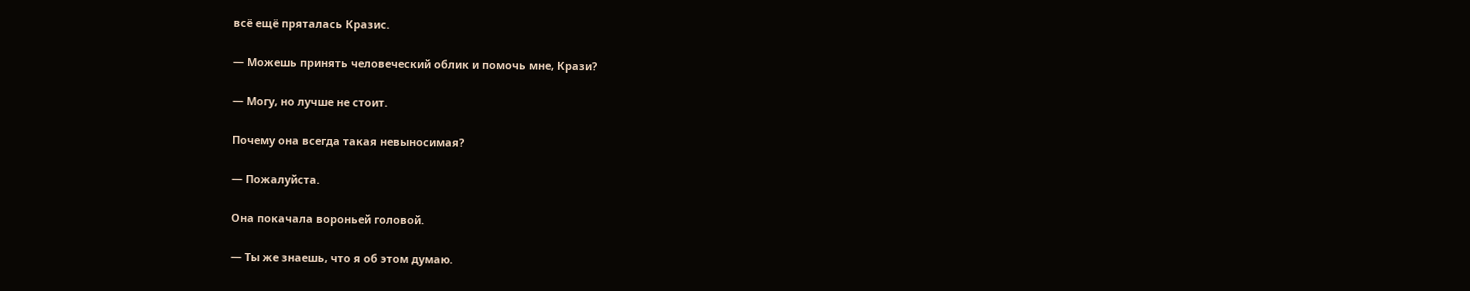всё ещё пряталась Кразис.

— Можешь принять человеческий облик и помочь мне, Крази?

— Могу, но лучше не стоит.

Почему она всегда такая невыносимая?

— Пожалуйста.

Она покачала вороньей головой.

— Ты же знаешь, что я об этом думаю.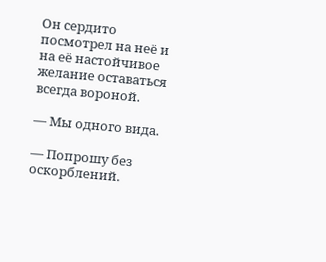Он сердито посмотрел на неё и на её настойчивое желание оставаться всегда вороной.

— Мы одного вида.

— Попрошу без оскорблений.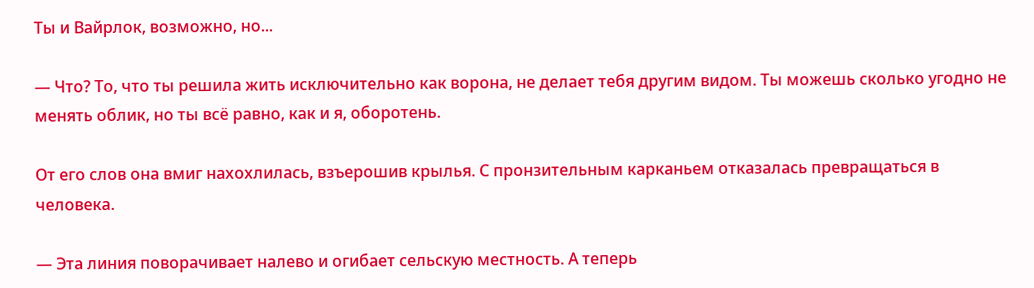Ты и Вайрлок, возможно, но...

— Что? То, что ты решила жить исключительно как ворона, не делает тебя другим видом. Ты можешь сколько угодно не менять облик, но ты всё равно, как и я, оборотень.

От его слов она вмиг нахохлилась, взъерошив крылья. С пронзительным карканьем отказалась превращаться в человека.

— Эта линия поворачивает налево и огибает сельскую местность. А теперь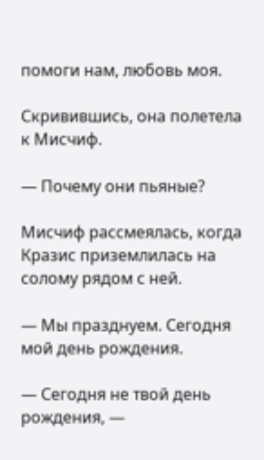помоги нам, любовь моя.

Скривившись, она полетела к Мисчиф.

— Почему они пьяные?

Мисчиф рассмеялась, когда Кразис приземлилась на солому рядом с ней.

— Мы празднуем. Сегодня мой день рождения.

— Сегодня не твой день рождения, —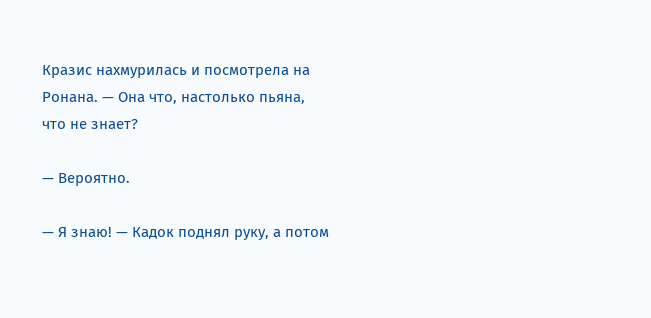Кразис нахмурилась и посмотрела на Ронана. — Она что, настолько пьяна, что не знает?

— Вероятно.

— Я знаю! — Кадок поднял руку, а потом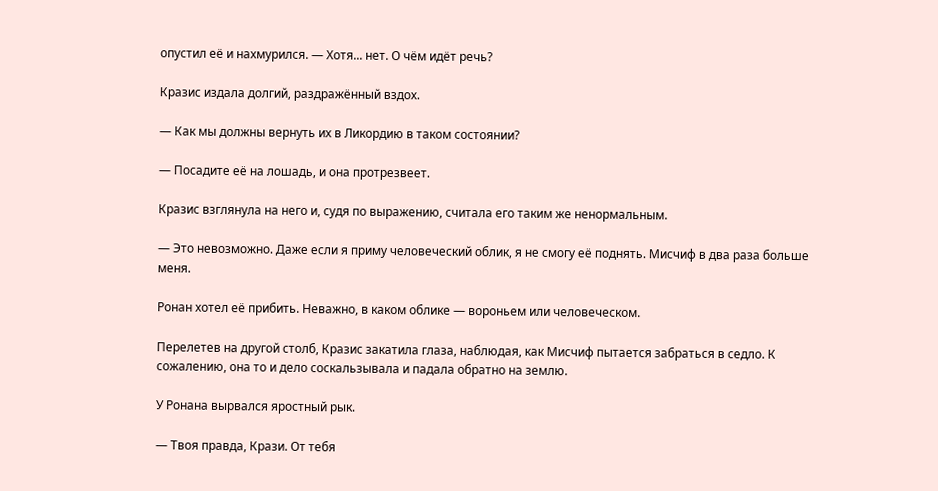опустил её и нахмурился. — Хотя... нет. О чём идёт речь?

Кразис издала долгий, раздражённый вздох.

— Как мы должны вернуть их в Ликордию в таком состоянии?

— Посадите её на лошадь, и она протрезвеет.

Кразис взглянула на него и, судя по выражению, считала его таким же ненормальным.

— Это невозможно. Даже если я приму человеческий облик, я не смогу её поднять. Мисчиф в два раза больше меня.

Ронан хотел её прибить. Неважно, в каком облике — вороньем или человеческом.

Перелетев на другой столб, Кразис закатила глаза, наблюдая, как Мисчиф пытается забраться в седло. К сожалению, она то и дело соскальзывала и падала обратно на землю.

У Ронана вырвался яростный рык.

— Твоя правда, Крази. От тебя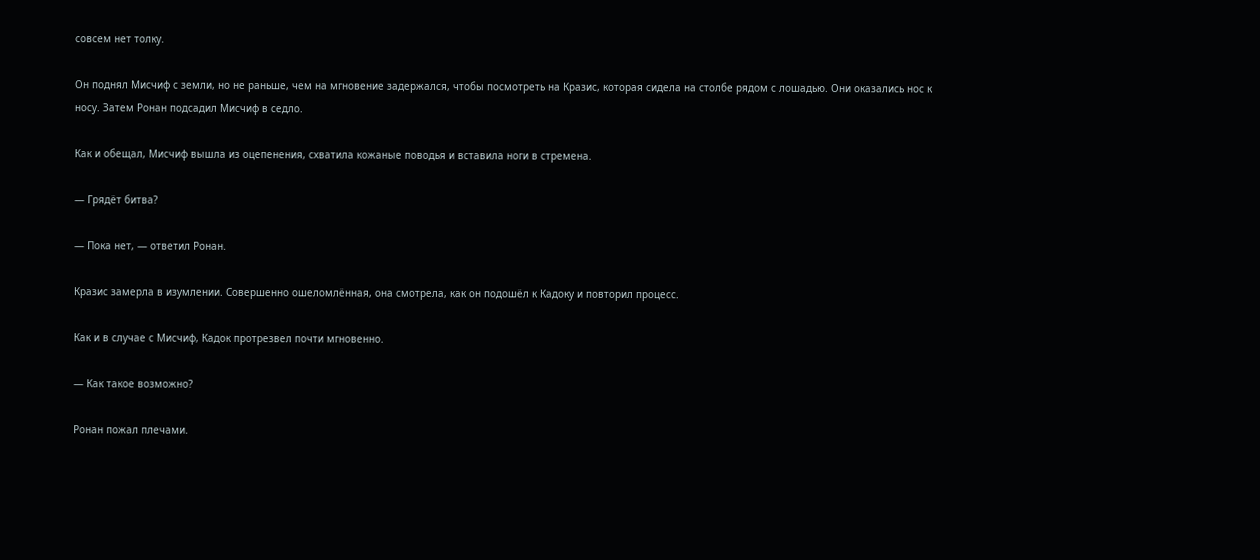совсем нет толку.

Он поднял Мисчиф с земли, но не раньше, чем на мгновение задержался, чтобы посмотреть на Кразис, которая сидела на столбе рядом с лошадью. Они оказались нос к носу. Затем Ронан подсадил Мисчиф в седло.

Как и обещал, Мисчиф вышла из оцепенения, схватила кожаные поводья и вставила ноги в стремена.

— Грядёт битва?

— Пока нет, — ответил Ронан.

Кразис замерла в изумлении. Совершенно ошеломлённая, она смотрела, как он подошёл к Кадоку и повторил процесс.

Как и в случае с Мисчиф, Кадок протрезвел почти мгновенно.

— Как такое возможно?

Ронан пожал плечами.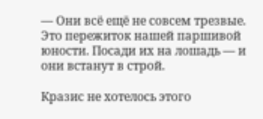— Они всё ещё не совсем трезвые. Это пережиток нашей паршивой юности. Посади их на лошадь — и они встанут в строй.

Кразис не хотелось этого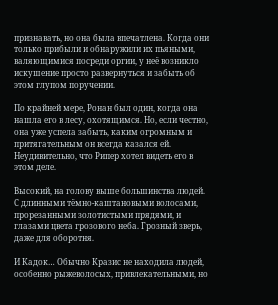признавать, но она была впечатлена. Когда они только прибыли и обнаружили их пьяными, валяющимися посреди оргии, у неё возникло искушение просто развернуться и забыть об этом глупом поручении.

По крайней мере, Ронан был один, когда она нашла его в лесу, охотящимся. Но, если честно, она уже успела забыть, каким огромным и притягательным он всегда казался ей. Неудивительно, что Рипер хотел видеть его в этом деле.

Высокий, на голову выше большинства людей. С длинными тёмно-каштановыми волосами, прорезанными золотистыми прядями, и глазами цвета грозового неба. Грозный зверь, даже для оборотня.

И Кадок… Обычно Кразис не находила людей, особенно рыжеволосых, привлекательными, но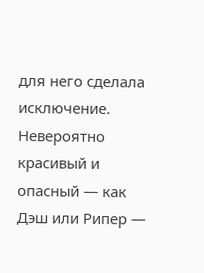для него сделала исключение. Невероятно красивый и опасный — как Дэш или Рипер —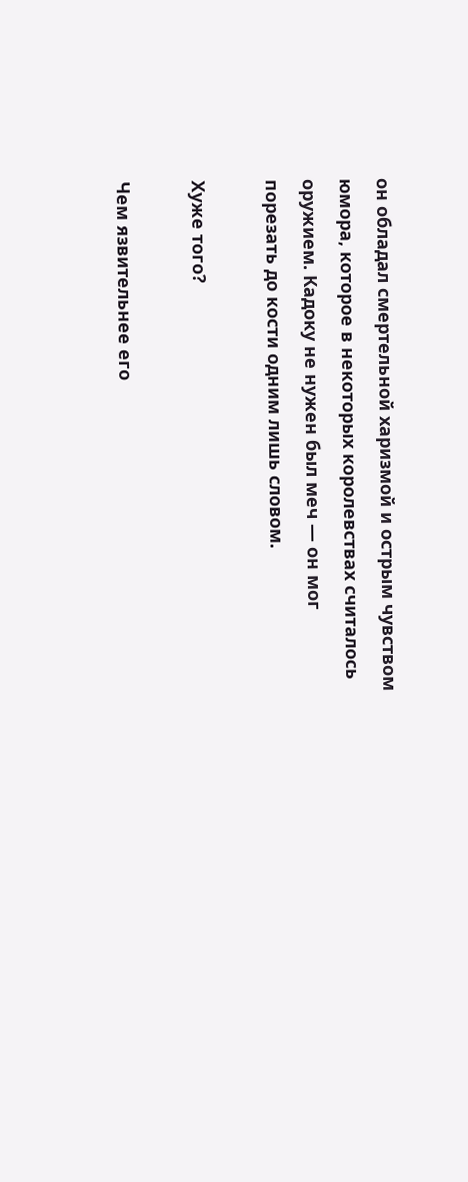он обладал смертельной харизмой и острым чувством юмора, которое в некоторых королевствах считалось оружием. Кадоку не нужен был меч — он мог порезать до кости одним лишь словом.

Хуже того?

Чем язвительнее его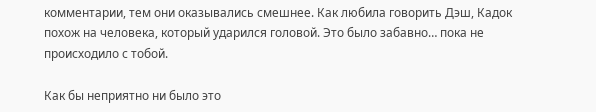комментарии, тем они оказывались смешнее. Как любила говорить Дэш, Кадок похож на человека, который ударился головой. Это было забавно… пока не происходило с тобой.

Как бы неприятно ни было это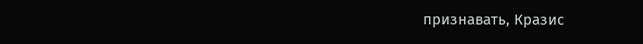признавать, Кразис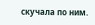скучала по ним.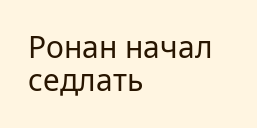Ронан начал седлать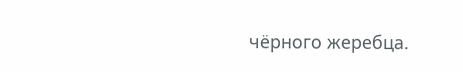чёрного жеребца.